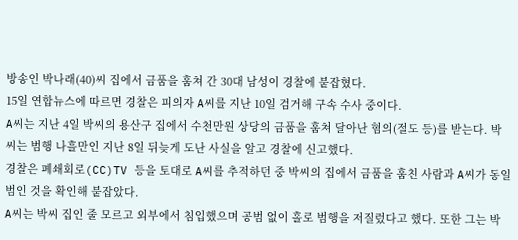방송인 박나래(40)씨 집에서 금품을 훔쳐 간 30대 남성이 경찰에 붙잡혔다.
15일 연합뉴스에 따르면 경찰은 피의자 A씨를 지난 10일 검거해 구속 수사 중이다.
A씨는 지난 4일 박씨의 용산구 집에서 수천만원 상당의 금품을 훔쳐 달아난 혐의(절도 등)를 받는다. 박씨는 범행 나흘만인 지난 8일 뒤늦게 도난 사실을 알고 경찰에 신고했다.
경찰은 폐쇄회로(CC)TV 등을 토대로 A씨를 추적하던 중 박씨의 집에서 금품을 훔친 사람과 A씨가 동일범인 것을 확인해 붙잡았다.
A씨는 박씨 집인 줄 모르고 외부에서 침입했으며 공범 없이 홀로 범행을 저질렀다고 했다. 또한 그는 박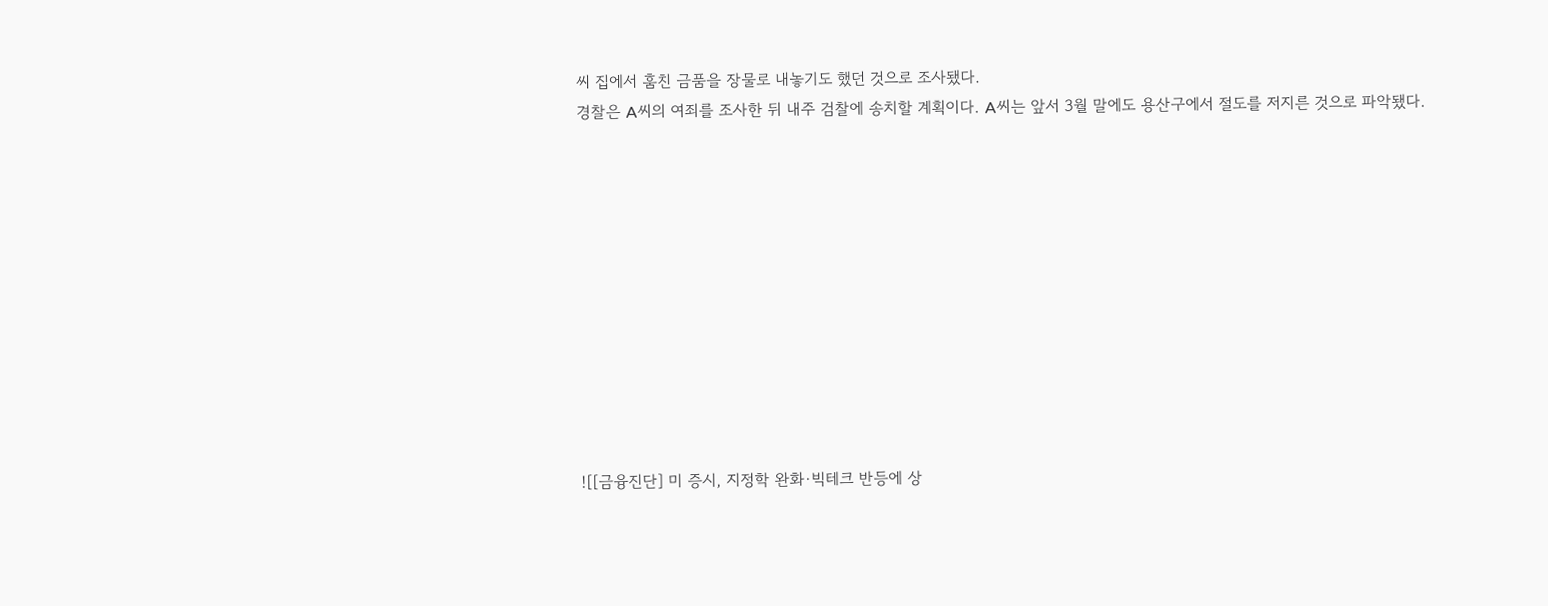씨 집에서 훔친 금품을 장물로 내놓기도 했던 것으로 조사됐다.
경찰은 A씨의 여죄를 조사한 뒤 내주 검찰에 송치할 계획이다. A씨는 앞서 3월 말에도 용산구에서 절도를 저지른 것으로 파악됐다.











![[금융진단] 미 증시, 지정학 완화·빅테크 반등에 상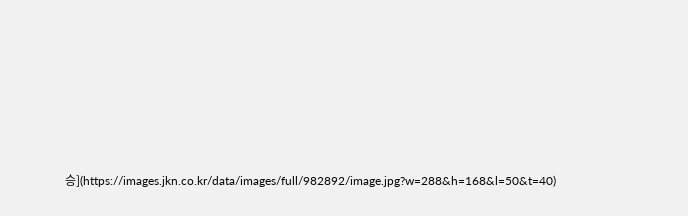승](https://images.jkn.co.kr/data/images/full/982892/image.jpg?w=288&h=168&l=50&t=40)